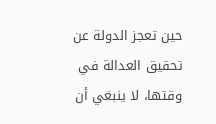حين تعجز الدولة عن تحقيق العدالة في وقتها، لا ينبغي أن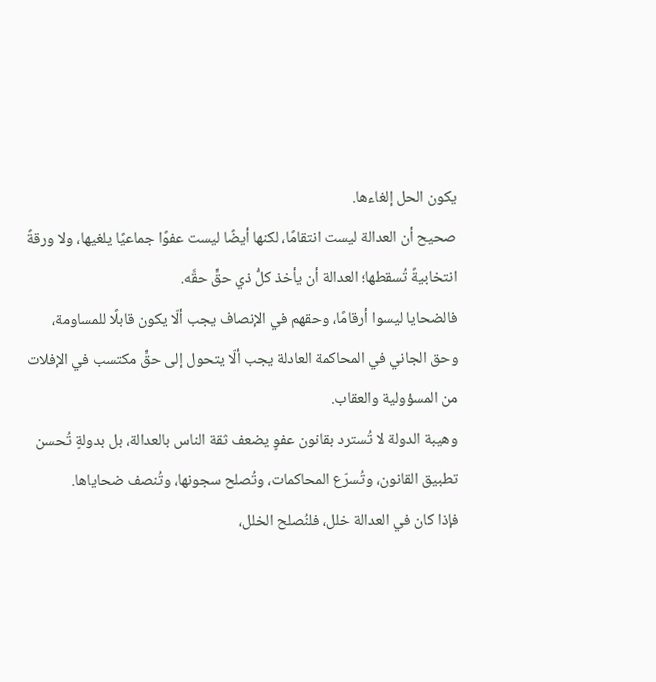يكون الحل إلغاءها.
صحيح أن العدالة ليست انتقامًا، لكنها أيضًا ليست عفوًا جماعيًا يلغيها، ولا ورقةً انتخابيةً تُسقطها؛ العدالة أن يأخذ كلُّ ذي حقٍّ حقَّه.
فالضحايا ليسوا أرقامًا، وحقهم في الإنصاف يجب ألّا يكون قابلًا للمساومة، وحق الجاني في المحاكمة العادلة يجب ألّا يتحول إلى حقٍّ مكتسب في الإفلات من المسؤولية والعقاب.
وهيبة الدولة لا تُسترد بقانون عفوٍ يضعف ثقة الناس بالعدالة، بل بدولةٍ تُحسن تطبيق القانون، وتُسرّع المحاكمات، وتُصلح سجونها، وتُنصف ضحاياها.
فإذا كان في العدالة خلل، فلنُصلح الخلل،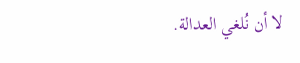لا أن نُلغي العدالة.